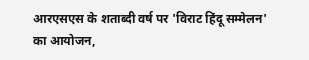आरएसएस के शताब्दी वर्ष पर 'विराट हिंदू सम्मेलन' का आयोजन,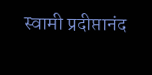स्वामी प्रदीप्तानंद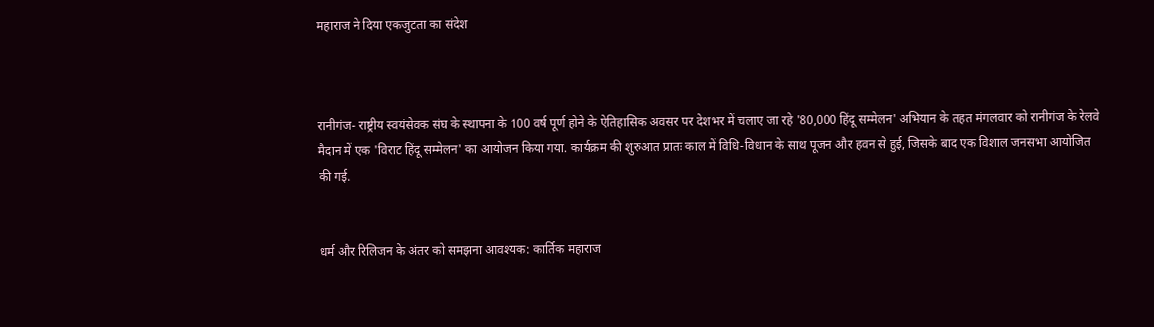महाराज ने दिया एकजुटता का संदेश



रानीगंज- राष्ट्रीय स्वयंसेवक संघ के स्थापना के 100 वर्ष पूर्ण होने के ऐतिहासिक अवसर पर देशभर में चलाए जा रहे '80,000 हिंदू सम्मेलन' अभियान के तहत मंगलवार को रानीगंज के रेलवे मैदान में एक 'विराट हिंदू सम्मेलन' का आयोजन किया गया. कार्यक्रम की शुरुआत प्रातः काल में विधि-विधान के साथ पूजन और हवन से हुई, जिसके बाद एक विशाल जनसभा आयोजित की गई.


धर्म और रिलिजन के अंतर को समझना आवश्यक: कार्तिक महाराज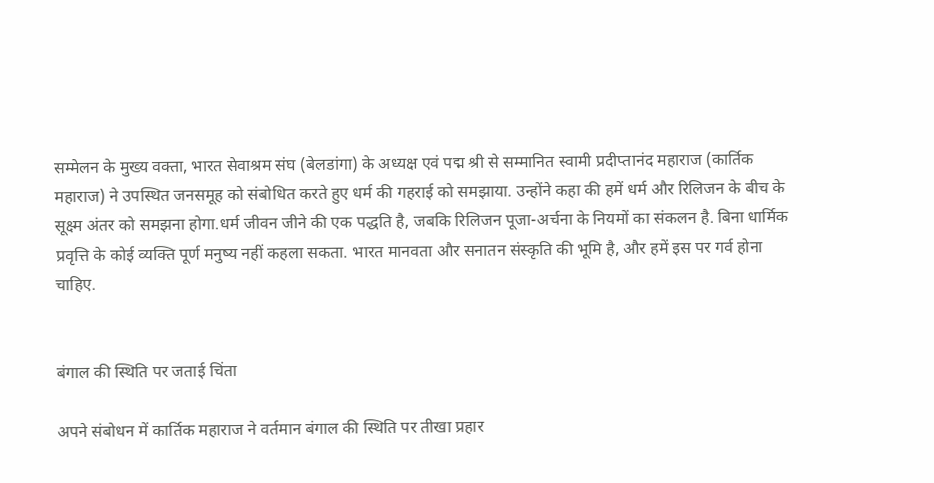सम्मेलन के मुख्य वक्ता, भारत सेवाश्रम संघ (बेलडांगा) के अध्यक्ष एवं पद्म श्री से सम्मानित स्वामी प्रदीप्तानंद महाराज (कार्तिक महाराज) ने उपस्थित जनसमूह को संबोधित करते हुए धर्म की गहराई को समझाया. उन्होंने कहा की हमें धर्म और रिलिजन के बीच के सूक्ष्म अंतर को समझना होगा.धर्म जीवन जीने की एक पद्धति है, जबकि रिलिजन पूजा-अर्चना के नियमों का संकलन है. बिना धार्मिक प्रवृत्ति के कोई व्यक्ति पूर्ण मनुष्य नहीं कहला सकता. भारत मानवता और सनातन संस्कृति की भूमि है, और हमें इस पर गर्व होना चाहिए.


बंगाल की स्थिति पर जताई चिंता

अपने संबोधन में कार्तिक महाराज ने वर्तमान बंगाल की स्थिति पर तीखा प्रहार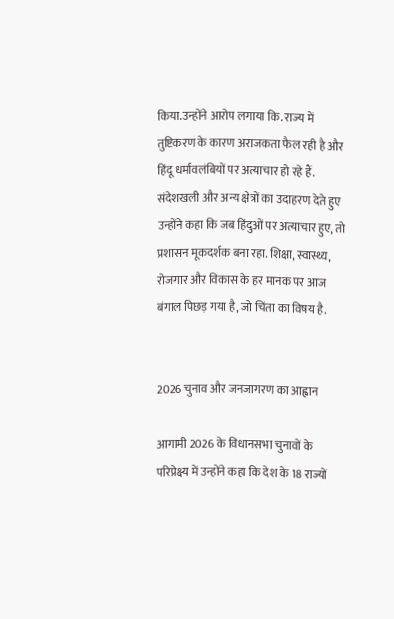किया.उन्होंने आरोप लगाया कि. राज्य में तुष्टिकरण के कारण अराजकता फैल रही है और हिंदू धर्मावलंबियों पर अत्याचार हो रहे हैं. संदेशखली और अन्य क्षेत्रों का उदाहरण देते हुए उन्होंने कहा कि जब हिंदुओं पर अत्याचार हुए, तो प्रशासन मूकदर्शक बना रहा. शिक्षा, स्वास्थ्य, रोजगार और विकास के हर मानक पर आज बंगाल पिछड़ गया है, जो चिंता का विषय है.


2026 चुनाव और जनजागरण का आह्वान

आगामी 2026 के विधानसभा चुनावों के परिप्रेक्ष्य में उन्होंने कहा कि देश के 18 राज्यों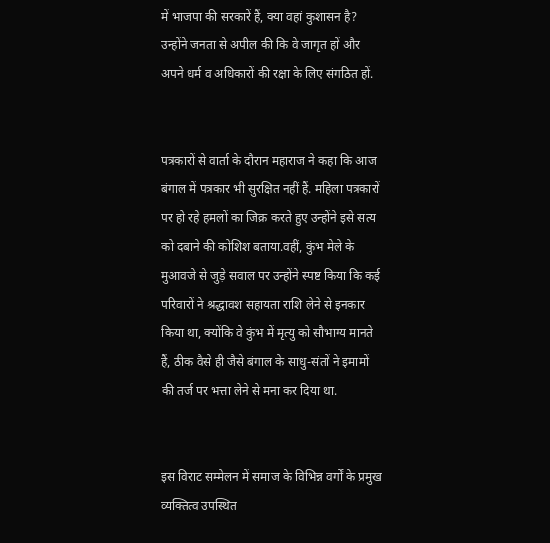में भाजपा की सरकारें हैं, क्या वहां कुशासन है? उन्होंने जनता से अपील की कि वे जागृत हों और अपने धर्म व अधिकारों की रक्षा के लिए संगठित हों.


पत्रकारों से वार्ता के दौरान महाराज ने कहा कि आज बंगाल में पत्रकार भी सुरक्षित नहीं हैं. महिला पत्रकारों पर हो रहे हमलों का जिक्र करते हुए उन्होंने इसे सत्य को दबाने की कोशिश बताया.वहीं, कुंभ मेले के मुआवजे से जुड़े सवाल पर उन्होंने स्पष्ट किया कि कई परिवारों ने श्रद्धावश सहायता राशि लेने से इनकार किया था, क्योंकि वे कुंभ में मृत्यु को सौभाग्य मानते हैं, ठीक वैसे ही जैसे बंगाल के साधु-संतों ने इमामों की तर्ज पर भत्ता लेने से मना कर दिया था.


इस विराट सम्मेलन में समाज के विभिन्न वर्गों के प्रमुख व्यक्तित्व उपस्थित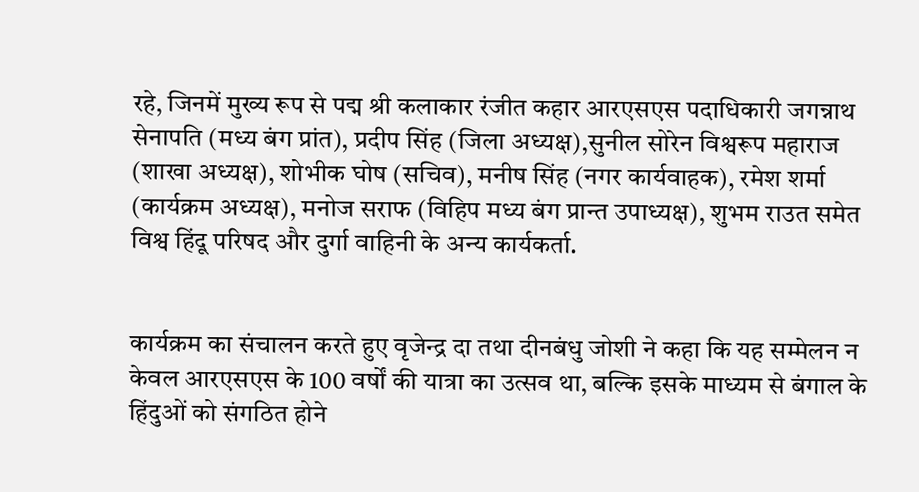रहे, जिनमें मुख्य रूप से पद्म श्री कलाकार रंजीत कहार आरएसएस पदाधिकारी जगन्नाथ सेनापति (मध्य बंग प्रांत), प्रदीप सिंह (जिला अध्यक्ष),सुनील सोरेन विश्वरूप महाराज (शाखा अध्यक्ष), शोभीक घोष (सचिव), मनीष सिंह (नगर कार्यवाहक), रमेश शर्मा (कार्यक्रम अध्यक्ष), मनोज सराफ (विहिप मध्य बंग प्रान्त उपाध्यक्ष), शुभम राउत समेत विश्व हिंदू परिषद और दुर्गा वाहिनी के अन्य कार्यकर्ता.


कार्यक्रम का संचालन करते हुए वृजेन्द्र दा तथा दीनबंधु जोशी ने कहा कि यह सम्मेलन न केवल आरएसएस के 100 वर्षों की यात्रा का उत्सव था, बल्कि इसके माध्यम से बंगाल के हिंदुओं को संगठित होने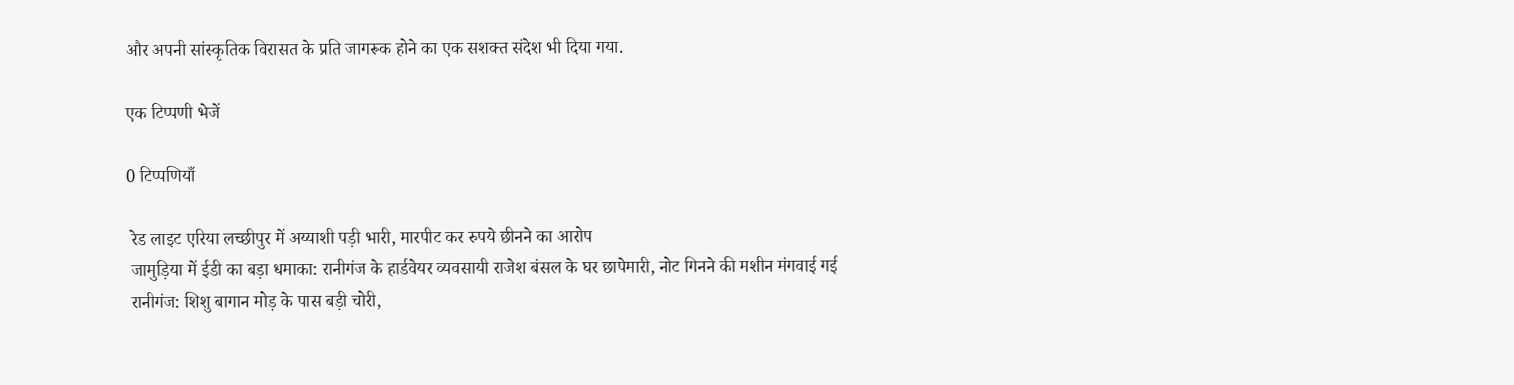और अपनी सांस्कृतिक विरासत के प्रति जागरूक होने का एक सशक्त संदेश भी दिया गया.

एक टिप्पणी भेजें

0 टिप्पणियाँ

 रेड लाइट एरिया लच्छीपुर में अय्याशी पड़ी भारी, मारपीट कर रुपये छीनने का आरोप
 जामुड़िया में ईडी का बड़ा धमाका: रानीगंज के हार्डवेयर व्यवसायी राजेश बंसल के घर छापेमारी, नोट गिनने की मशीन मंगवाई गई
 रानीगंज: शिशु बागान मोड़ के पास बड़ी चोरी,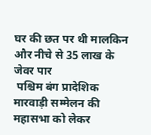घर की छत पर थी मालकिन और नीचे से 35 लाख के जेवर पार
 पश्चिम बंग प्रादेशिक मारवाड़ी सम्मेलन की महासभा को लेकर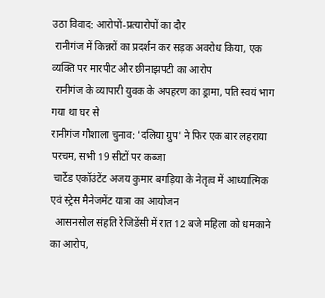उठा विवाद: आरोपों-प्रत्यारोपों का दौर
 रानीगंज में किन्नरों का प्रदर्शन कर सड़क अवरोध किया, एक व्यक्ति पर मारपीट और छीनाझपटी का आरोप
 रानीगंज के व्यापारी युवक के अपहरण का ड्रामा, पति स्वयं भाग गया था घर से
रानीगंज गौशाला चुनाव: 'दलिया ग्रुप' ने फिर एक बार लहराया परचम, सभी 19 सीटों पर कब्जा
 चार्टेड एकॉउंटेंट अजय कुमार बगड़िया के नेतृत्व में आध्यात्मिक एवं स्ट्रेस मैनेजमेंट यात्रा का आयोजन
  आसनसोल संहति रेजिडेंसी में रात 12 बजे महिला को धमकाने का आरोप,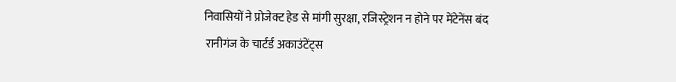निवासियों ने प्रोजेक्ट हेड से मांगी सुरक्षा, रजिस्ट्रेशन न होने पर मेंटेनेंस बंद
 रानीगंज के चार्टर्ड अकाउंटेंट्स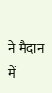ने मैदान में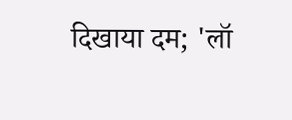दिखाया दम; 'लॉ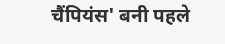चैंपियंस' बनी पहले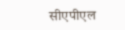सीएपीएल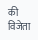की विजेता